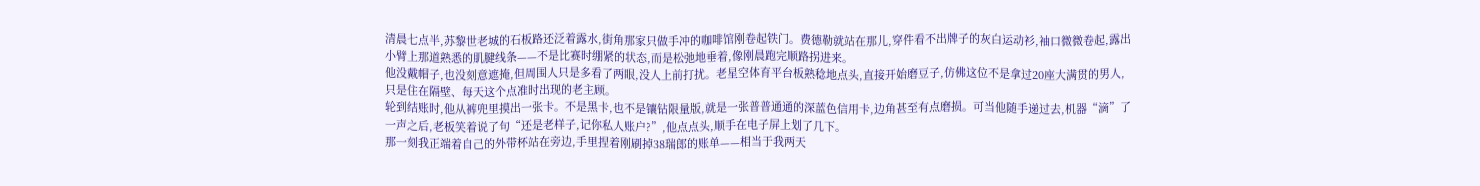清晨七点半,苏黎世老城的石板路还泛着露水,街角那家只做手冲的咖啡馆刚卷起铁门。费德勒就站在那儿,穿件看不出牌子的灰白运动衫,袖口微微卷起,露出小臂上那道熟悉的肌腱线条——不是比赛时绷紧的状态,而是松弛地垂着,像刚晨跑完顺路拐进来。
他没戴帽子,也没刻意遮掩,但周围人只是多看了两眼,没人上前打扰。老星空体育平台板熟稔地点头,直接开始磨豆子,仿佛这位不是拿过20座大满贯的男人,只是住在隔壁、每天这个点准时出现的老主顾。
轮到结账时,他从裤兜里摸出一张卡。不是黑卡,也不是镶钻限量版,就是一张普普通通的深蓝色信用卡,边角甚至有点磨损。可当他随手递过去,机器“滴”了一声之后,老板笑着说了句“还是老样子,记你私人账户?”,他点点头,顺手在电子屏上划了几下。
那一刻我正端着自己的外带杯站在旁边,手里捏着刚刷掉38瑞郎的账单——相当于我两天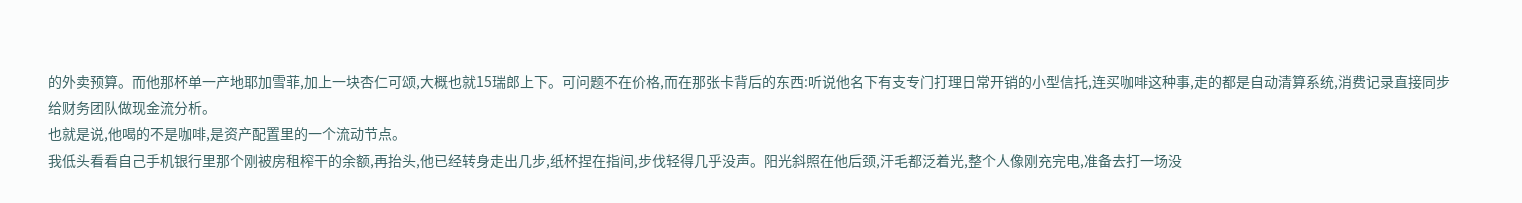的外卖预算。而他那杯单一产地耶加雪菲,加上一块杏仁可颂,大概也就15瑞郎上下。可问题不在价格,而在那张卡背后的东西:听说他名下有支专门打理日常开销的小型信托,连买咖啡这种事,走的都是自动清算系统,消费记录直接同步给财务团队做现金流分析。
也就是说,他喝的不是咖啡,是资产配置里的一个流动节点。
我低头看看自己手机银行里那个刚被房租榨干的余额,再抬头,他已经转身走出几步,纸杯捏在指间,步伐轻得几乎没声。阳光斜照在他后颈,汗毛都泛着光,整个人像刚充完电,准备去打一场没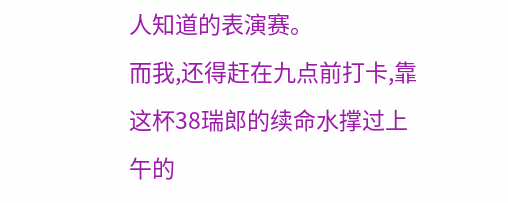人知道的表演赛。
而我,还得赶在九点前打卡,靠这杯38瑞郎的续命水撑过上午的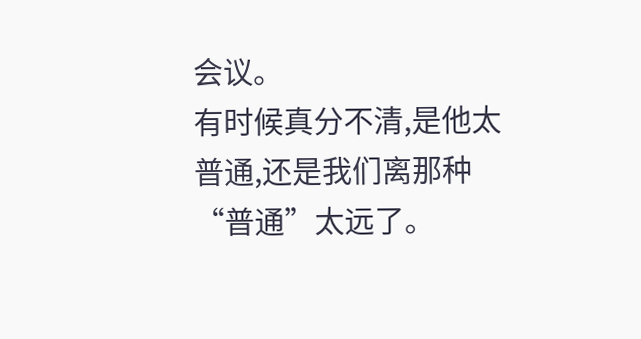会议。
有时候真分不清,是他太普通,还是我们离那种“普通”太远了。